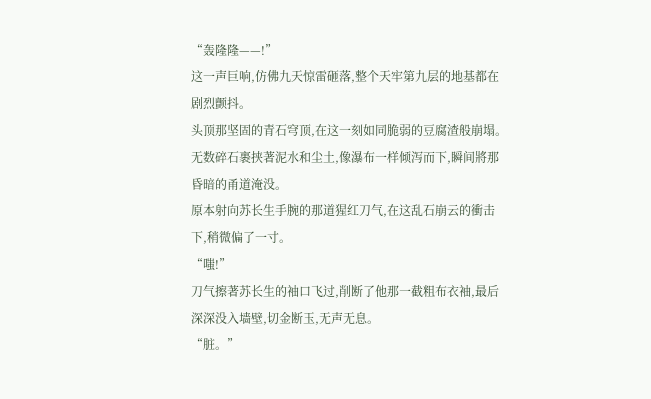“轰隆隆——!”
这一声巨响,仿佛九天惊雷砸落,整个天牢第九层的地基都在剧烈颤抖。
头顶那坚固的青石穹顶,在这一刻如同脆弱的豆腐渣般崩塌。无数碎石裹挟著泥水和尘土,像瀑布一样倾泻而下,瞬间將那昏暗的甬道淹没。
原本射向苏长生手腕的那道猩红刀气,在这乱石崩云的衝击下,稍微偏了一寸。
“嗤!”
刀气擦著苏长生的袖口飞过,削断了他那一截粗布衣袖,最后深深没入墙壁,切金断玉,无声无息。
“脏。”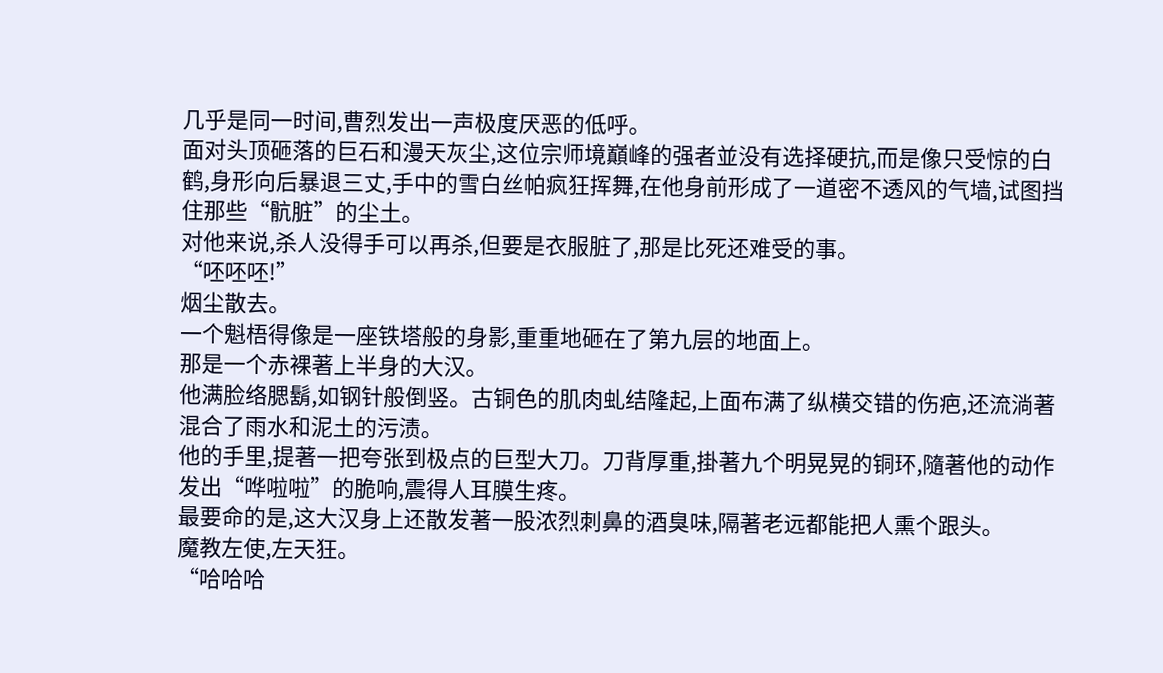几乎是同一时间,曹烈发出一声极度厌恶的低呼。
面对头顶砸落的巨石和漫天灰尘,这位宗师境巔峰的强者並没有选择硬抗,而是像只受惊的白鹤,身形向后暴退三丈,手中的雪白丝帕疯狂挥舞,在他身前形成了一道密不透风的气墙,试图挡住那些“骯脏”的尘土。
对他来说,杀人没得手可以再杀,但要是衣服脏了,那是比死还难受的事。
“呸呸呸!”
烟尘散去。
一个魁梧得像是一座铁塔般的身影,重重地砸在了第九层的地面上。
那是一个赤裸著上半身的大汉。
他满脸络腮鬍,如钢针般倒竖。古铜色的肌肉虬结隆起,上面布满了纵横交错的伤疤,还流淌著混合了雨水和泥土的污渍。
他的手里,提著一把夸张到极点的巨型大刀。刀背厚重,掛著九个明晃晃的铜环,隨著他的动作发出“哗啦啦”的脆响,震得人耳膜生疼。
最要命的是,这大汉身上还散发著一股浓烈刺鼻的酒臭味,隔著老远都能把人熏个跟头。
魔教左使,左天狂。
“哈哈哈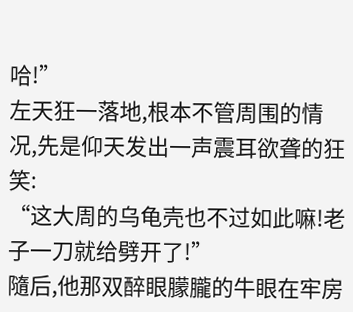哈!”
左天狂一落地,根本不管周围的情况,先是仰天发出一声震耳欲聋的狂笑:
“这大周的乌龟壳也不过如此嘛!老子一刀就给劈开了!”
隨后,他那双醉眼朦朧的牛眼在牢房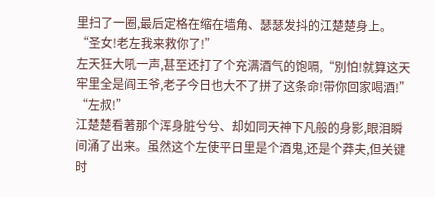里扫了一圈,最后定格在缩在墙角、瑟瑟发抖的江楚楚身上。
“圣女!老左我来救你了!”
左天狂大吼一声,甚至还打了个充满酒气的饱嗝,“別怕!就算这天牢里全是阎王爷,老子今日也大不了拼了这条命!带你回家喝酒!”
“左叔!”
江楚楚看著那个浑身脏兮兮、却如同天神下凡般的身影,眼泪瞬间涌了出来。虽然这个左使平日里是个酒鬼,还是个莽夫,但关键时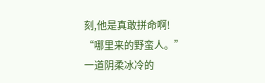刻,他是真敢拼命啊!
“哪里来的野蛮人。”
一道阴柔冰冷的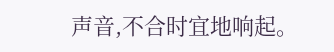声音,不合时宜地响起。